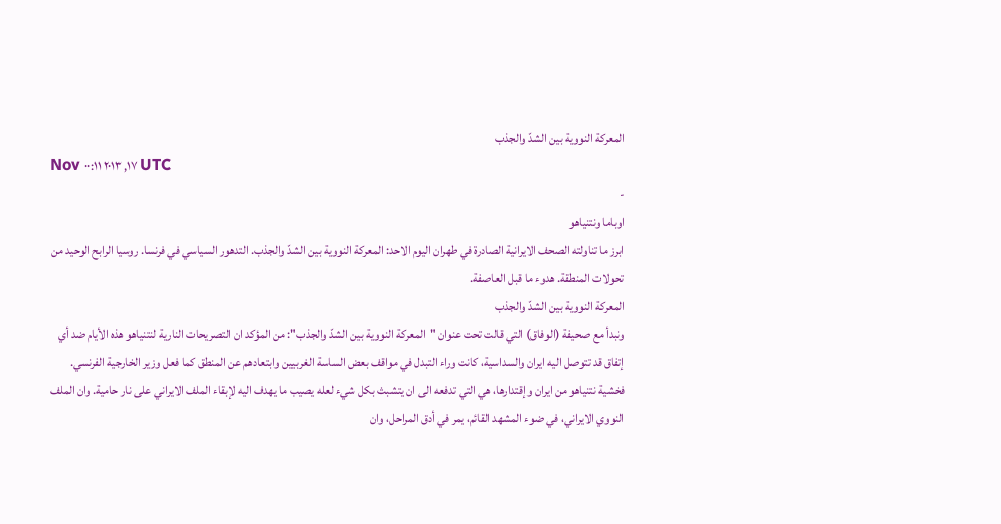المعركة النووية بين الشدّ والجذب
Nov ١٧, ٢٠١٣ ٠٠:١١ UTC
-
اوباما ونتنياهو
ابرز ما تناولته الصحف الايرانية الصادرة في طهران اليوم الاحد: المعركة النووية بين الشدّ والجذب. التدهور السياسي في فرنسا. روسيا الرابح الوحيد من تحولات المنطقة. هدوء ما قبل العاصفة.
المعركة النووية بين الشدّ والجذب
ونبدأ مع صحيفة (الوفاق) التي قالت تحت عنوان "المعركة النووية بين الشدّ والجذب": من المؤكد ان التصريحات النارية لنتنياهو هذه الأيام ضد أي إتفاق قد تتوصل اليه ايران والسداسية، كانت وراء التبدل في مواقف بعض الساسة الغربيين وابتعادهم عن المنطق كما فعل وزير الخارجية الفرنسي. فخشية نتنياهو من ايران وإقتدارها، هي التي تدفعه الى ان يتشبث بكل شيء لعله يصيب ما يهدف اليه لإبقاء الملف الايراني على نار حامية. وان الملف النووي الايراني، في ضوء المشهد القائم، يمر في أدق المراحل، وان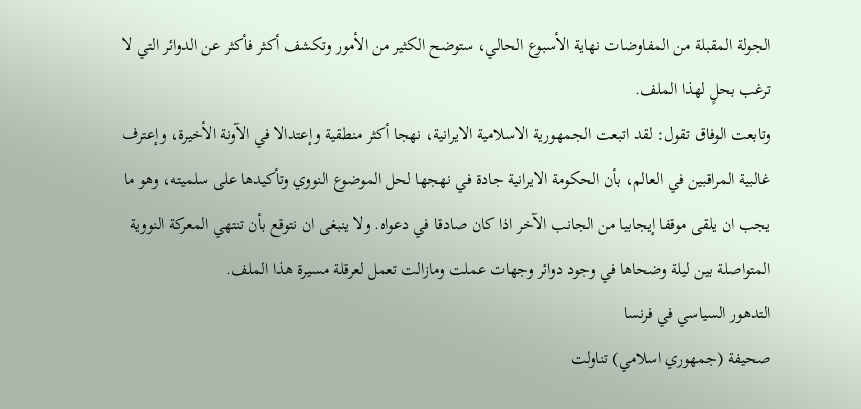الجولة المقبلة من المفاوضات نهاية الأسبوع الحالي، ستوضح الكثير من الأمور وتكشف أكثر فأكثر عن الدوائر التي لا ترغب بحلٍ لهذا الملف.
وتابعت الوفاق تقول: لقد اتبعت الجمهورية الاسلامية الايرانية، نهجا أكثر منطقية وإعتدالا في الآونة الأخيرة، وإعترف غالبية المراقبين في العالم، بأن الحكومة الايرانية جادة في نهجها لحل الموضوع النووي وتأكيدها على سلميته، وهو ما يجب ان يلقى موقفا إيجابيا من الجانب الآخر اذا كان صادقا في دعواه. ولا ينبغى ان نتوقع بأن تنتهي المعركة النووية المتواصلة بين ليلة وضحاها في وجود دوائر وجهات عملت ومازالت تعمل لعرقلة مسيرة هذا الملف.
التدهور السياسي في فرنسا
صحيفة (جمهوري اسلامي) تناولت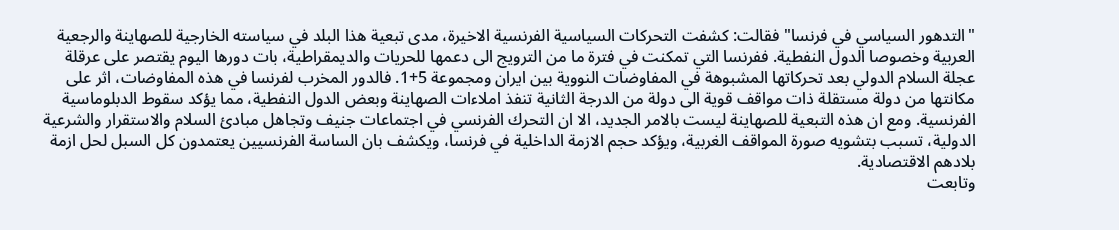"التدهور السياسي في فرنسا" فقالت: كشفت التحركات السياسية الفرنسية الاخيرة، مدى تبعية هذا البلد في سياسته الخارجية للصهاينة والرجعية العربية وخصوصا الدول النفطية. ففرنسا التي تمكنت في فترة ما من الترويج الى دعمها للحريات والديمقراطية، بات دورها اليوم يقتصر على عرقلة عجلة السلام الدولي بعد تحركاتها المشبوهة في المفاوضات النووية بين ايران ومجموعة 5+1. فالدور المخرب لفرنسا في هذه المفاوضات، اثر على مكانتها من دولة مستقلة ذات مواقف قوية الى دولة من الدرجة الثانية تنفذ املاءات الصهاينة وبعض الدول النفطية، مما يؤكد سقوط الدبلوماسية الفرنسية. ومع ان هذه التبعية للصهاينة ليست بالامر الجديد، الا ان التحرك الفرنسي في اجتماعات جنيف وتجاهل مبادئ السلام والاستقرار والشرعية الدولية، تسبب بتشويه صورة المواقف الغربية، ويؤكد حجم الازمة الداخلية في فرنسا، ويكشف بان الساسة الفرنسيين يعتمدون كل السبل لحل ازمة بلادهم الاقتصادية.
وتابعت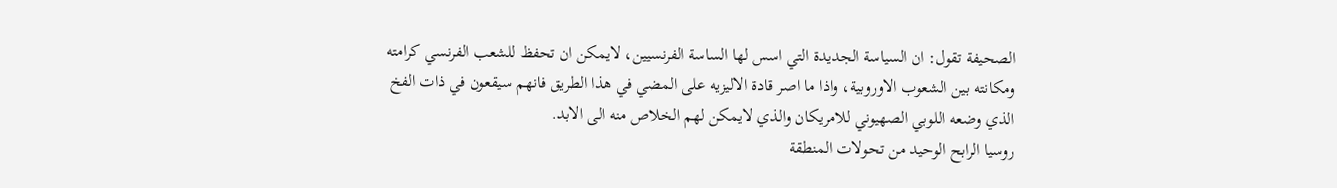الصحيفة تقول: ان السياسة الجديدة التي اسس لها الساسة الفرنسيين، لايمكن ان تحفظ للشعب الفرنسي كرامته ومكانته بين الشعوب الاوروبية، واذا ما اصر قادة الاليزيه على المضي في هذا الطريق فانهم سيقعون في ذات الفخ الذي وضعه اللوبي الصهيوني للامريكان والذي لايمكن لهم الخلاص منه الى الابد.
روسيا الرابح الوحيد من تحولات المنطقة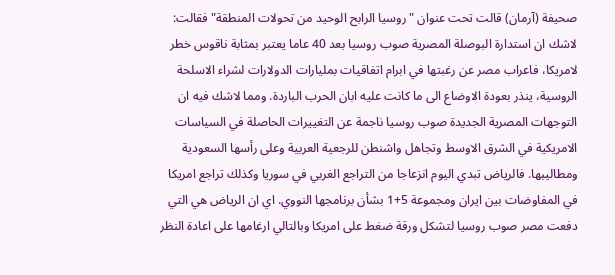صحيفة (آرمان) قالت تحت عنوان "روسيا الرابح الوحيد من تحولات المنطقة" فقالت: لاشك ان استدارة البوصلة المصرية صوب روسيا بعد 40 عاما يعتبر بمثابة ناقوس خطر لامريكا، فاعراب مصر عن رغبتها في ابرام اتفاقيات بمليارات الدولارات لشراء الاسلحة الروسية، ينذر بعودة الاوضاع الى ما كانت عليه ابان الحرب الباردة. ومما لاشك فيه ان التوجهات المصرية الجديدة صوب روسيا ناجمة عن التغييرات الحاصلة في السياسات الامريكية في الشرق الاوسط وتجاهل واشنطن للرجعية العربية وعلى رأسها السعودية ومطاليبها. فالرياض تبدي اليوم انزعاجا من التراجع الغربي في سوريا وكذلك تراجع امريكا في المفاوضات بين ايران ومجموعة 5+1 بشأن برنامجها النووي. اي ان الرياض هي التي دفعت مصر صوب روسيا لتشكل ورقة ضغط على امريكا وبالتالي ارغامها على اعادة النظر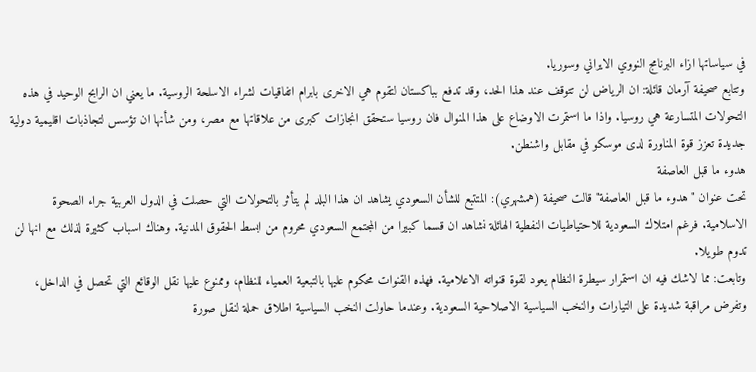في سياساتها ازاء البرنامج النووي الايراني وسوريا.
وتتابع صحيفة آرمان قائلة: ان الرياض لن تتوقف عند هذا الحد، وقد تدفع بباكستان لتقوم هي الاخرى بابرام اتفاقيات لشراء الاسلحة الروسية. ما يعني ان الرابح الوحيد في هذه التحولات المتسارعة هي روسيا. واذا ما استمرت الاوضاع على هذا المنوال فان روسيا ستحقق انجازات كبرى من علاقاتها مع مصر، ومن شأنها ان تؤسس لتجاذبات اقليمية دولية جديدة تعزز قوة المناورة لدى موسكو في مقابل واشنطن.
هدوء ما قبل العاصفة
تحت عنوان "هدوء ما قبل العاصفة" قالت صحيفة (همشهري): المتتبع للشأن السعودي يشاهد ان هذا البلد لم يتأثر بالتحولات التي حصلت في الدول العربية جراء الصحوة الاسلامية. فرغم امتلاك السعودية للاحتياطيات النفطية الهائلة نشاهد ان قسما كبيرا من المجتمع السعودي محروم من ابسط الحقوق المدنية. وهناك اسباب كثيرة لذلك مع انها لن تدوم طويلا.
وتابعت: مما لاشك فيه ان استمرار سيطرة النظام يعود لقوة قنواته الاعلامية. فهذه القنوات محكوم عليها بالتبعية العمياء للنظام، وممنوع عليها نقل الوقائع التي تحصل في الداخل، وتفرض مراقبة شديدة على التيارات والنخب السياسية الاصلاحية السعودية. وعندما حاولت النخب السياسية اطلاق حملة لنقل صورة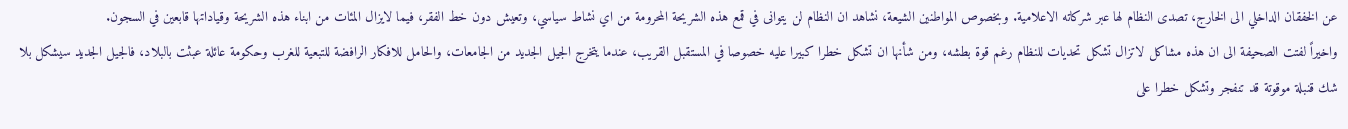عن الخفقان الداخلي الى الخارج، تصدى النظام لها عبر شركاته الاعلامية. وبخصوص المواطنين الشيعة، نشاهد ان النظام لن يتوانى في قمع هذه الشريحة المحرومة من اي نشاط سياسي، وتعيش دون خط الفقر، فيما لايزال المئات من ابناء هذه الشريحة وقياداتها قابعين في السجون.
واخيراً لفتت الصحيفة الى ان هذه مشاكل لاتزال تشكل تحديات للنظام رغم قوة بطشه، ومن شأنها ان تشكل خطرا كبيرا عليه خصوصا في المستقبل القريب، عندما يتخرج الجيل الجديد من الجامعات، والحامل للافكار الرافضة للتبعية للغرب وحكومة عائلة عبثت بالبلاد، فالجيل الجديد سيشكل بلا شك قنبلة موقوتة قد تنفجر وتشكل خطرا على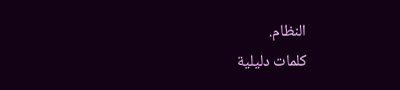النظام.
كلمات دليلية